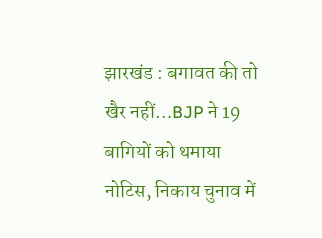झारखंड : बगावत की तो खैर नहीं…BJP ने 19 बागियों को थमाया नोटिस, निकाय चुनाव में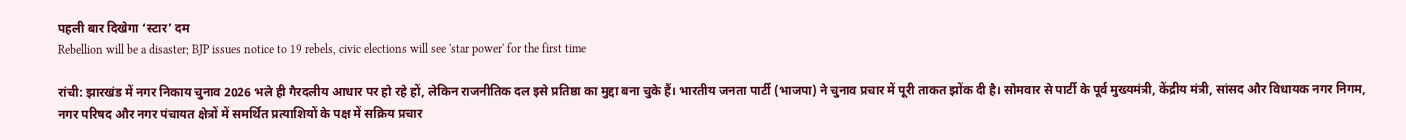पहली बार दिखेगा ‘स्टार’ दम
Rebellion will be a disaster; BJP issues notice to 19 rebels, civic elections will see 'star power' for the first time

रांची: झारखंड में नगर निकाय चुनाव 2026 भले ही गैरदलीय आधार पर हो रहे हों, लेकिन राजनीतिक दल इसे प्रतिष्ठा का मुद्दा बना चुके हैं। भारतीय जनता पार्टी (भाजपा) ने चुनाव प्रचार में पूरी ताकत झोंक दी है। सोमवार से पार्टी के पूर्व मुख्यमंत्री, केंद्रीय मंत्री, सांसद और विधायक नगर निगम, नगर परिषद और नगर पंचायत क्षेत्रों में समर्थित प्रत्याशियों के पक्ष में सक्रिय प्रचार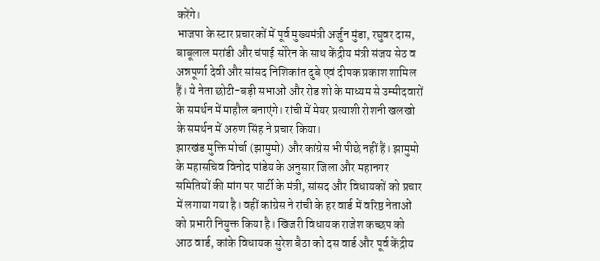करेंगे।
भाजपा के स्टार प्रचारकों में पूर्व मुख्यमंत्री अर्जुन मुंडा, रघुवर दास, बाबूलाल मरांडी और चंपाई सोरेन के साथ केंद्रीय मंत्री संजय सेठ व अन्नपूर्णा देवी और सांसद निशिकांत दुबे एवं दीपक प्रकाश शामिल हैं। ये नेता छोटी-बड़ी सभाओं और रोड शो के माध्यम से उम्मीदवारों के समर्थन में माहौल बनाएंगे। रांची में मेयर प्रत्याशी रोशनी खलखो के समर्थन में अरुण सिंह ने प्रचार किया।
झारखंड मुक्ति मोर्चा (झामुमो) और कांग्रेस भी पीछे नहीं हैं। झामुमो के महासचिव विनोद पांडेय के अनुसार जिला और महानगर समितियों की मांग पर पार्टी के मंत्री, सांसद और विधायकों को प्रचार में लगाया गया है। वहीं कांग्रेस ने रांची के हर वार्ड में वरिष्ठ नेताओं को प्रभारी नियुक्त किया है। खिजरी विधायक राजेश कच्छप को आठ वार्ड, कांके विधायक सुरेश बैठा को दस वार्ड और पूर्व केंद्रीय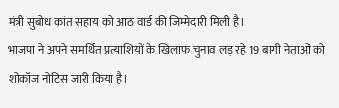मंत्री सुबोध कांत सहाय को आठ वार्ड की जिम्मेदारी मिली है।
भाजपा ने अपने समर्थित प्रत्याशियों के खिलाफ चुनाव लड़ रहे 19 बागी नेताओं को शोकॉज नोटिस जारी किया है।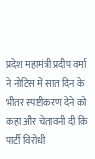प्रदेश महामंत्री प्रदीप वर्मा ने नोटिस में सात दिन के भीतर स्पष्टीकरण देने को कहा और चेतावनी दी कि पार्टी विरोधी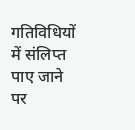गतिविधियों में संलिप्त पाए जाने पर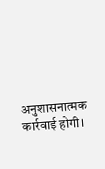अनुशासनात्मक कार्रवाई होगी।